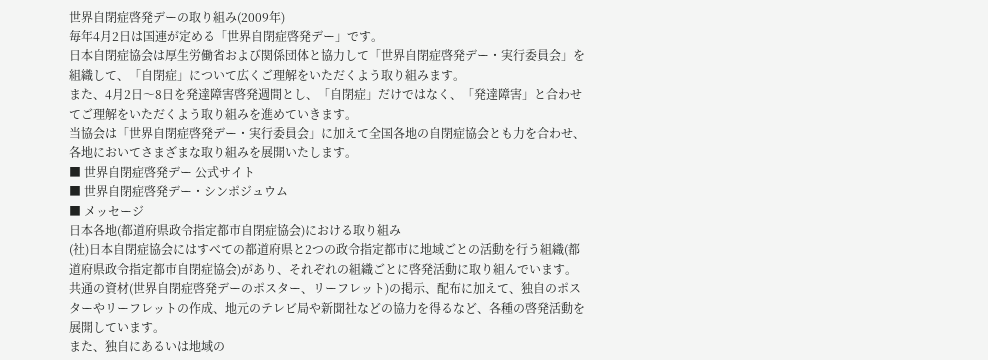世界自閉症啓発デーの取り組み(2009年)
毎年4月2日は国連が定める「世界自閉症啓発デー」です。
日本自閉症協会は厚生労働省および関係団体と協力して「世界自閉症啓発デー・実行委員会」を組織して、「自閉症」について広くご理解をいただくよう取り組みます。
また、4月2日〜8日を発達障害啓発週間とし、「自閉症」だけではなく、「発達障害」と合わせてご理解をいただくよう取り組みを進めていきます。
当協会は「世界自閉症啓発デー・実行委員会」に加えて全国各地の自閉症協会とも力を合わせ、各地においてさまざまな取り組みを展開いたします。
■ 世界自閉症啓発デー 公式サイト
■ 世界自閉症啓発デー・シンポジュウム
■ メッセージ
日本各地(都道府県政令指定都市自閉症協会)における取り組み
(社)日本自閉症協会にはすべての都道府県と2つの政令指定都市に地域ごとの活動を行う組織(都道府県政令指定都市自閉症協会)があり、それぞれの組織ごとに啓発活動に取り組んでいます。
共通の資材(世界自閉症啓発デーのポスター、リーフレット)の掲示、配布に加えて、独自のポスターやリーフレットの作成、地元のテレビ局や新聞社などの協力を得るなど、各種の啓発活動を展開しています。
また、独自にあるいは地域の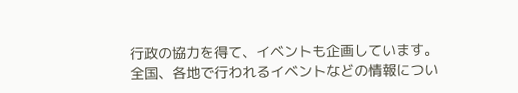行政の協力を得て、イベントも企画しています。
全国、各地で行われるイベントなどの情報につい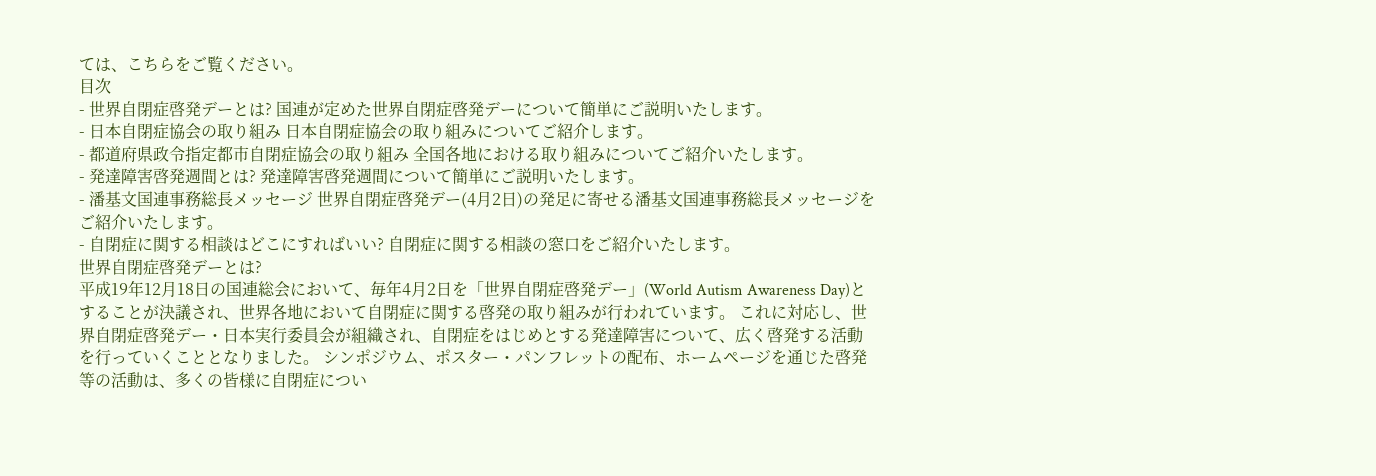ては、こちらをご覧ください。
目次
- 世界自閉症啓発デーとは? 国連が定めた世界自閉症啓発デーについて簡単にご説明いたします。
- 日本自閉症協会の取り組み 日本自閉症協会の取り組みについてご紹介します。
- 都道府県政令指定都市自閉症協会の取り組み 全国各地における取り組みについてご紹介いたします。
- 発達障害啓発週間とは? 発達障害啓発週間について簡単にご説明いたします。
- 潘基文国連事務総長メッセージ 世界自閉症啓発デー(4月2日)の発足に寄せる潘基文国連事務総長メッセージをご紹介いたします。
- 自閉症に関する相談はどこにすればいい? 自閉症に関する相談の窓口をご紹介いたします。
世界自閉症啓発デーとは?
平成19年12月18日の国連総会において、毎年4月2日を「世界自閉症啓発デー」(World Autism Awareness Day)とすることが決議され、世界各地において自閉症に関する啓発の取り組みが行われています。 これに対応し、世界自閉症啓発デー・日本実行委員会が組織され、自閉症をはじめとする発達障害について、広く啓発する活動を行っていくこととなりました。 シンポジウム、ポスター・パンフレットの配布、ホームページを通じた啓発等の活動は、多くの皆様に自閉症につい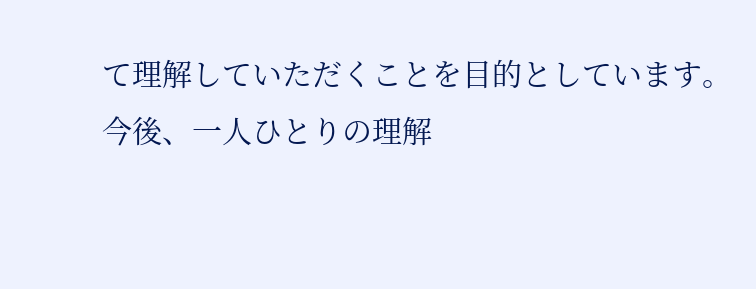て理解していただくことを目的としています。 今後、一人ひとりの理解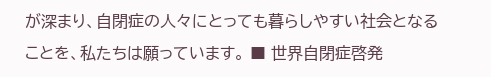が深まり、自閉症の人々にとっても暮らしやすい社会となることを、私たちは願っています。 ■ 世界自閉症啓発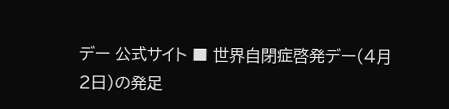デー 公式サイト ■ 世界自閉症啓発デー(4月2日)の発足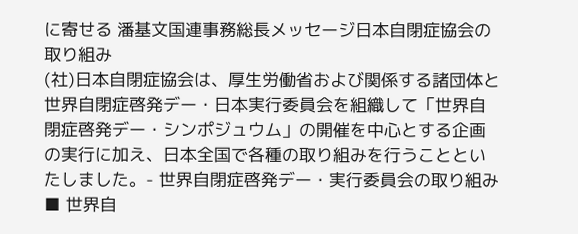に寄せる 潘基文国連事務総長メッセージ日本自閉症協会の取り組み
(社)日本自閉症協会は、厚生労働省および関係する諸団体と世界自閉症啓発デー・日本実行委員会を組織して「世界自閉症啓発デー・シンポジュウム」の開催を中心とする企画の実行に加え、日本全国で各種の取り組みを行うことといたしました。- 世界自閉症啓発デー・実行委員会の取り組み ■ 世界自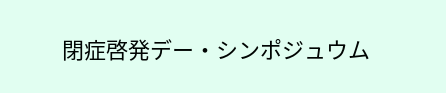閉症啓発デー・シンポジュウム